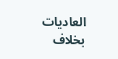العاديات بخلاف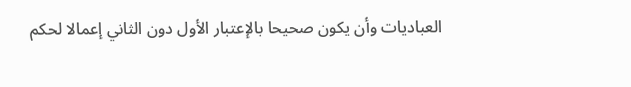العباديات وأن يكون صحيحا بالإعتبار الأول دون الثاني إعمالا لحكم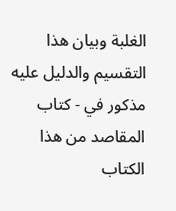الغلبة وبيان هذا التقسيم والدليل عليه مذكور في - كتاب المقاصد من هذا الكتاب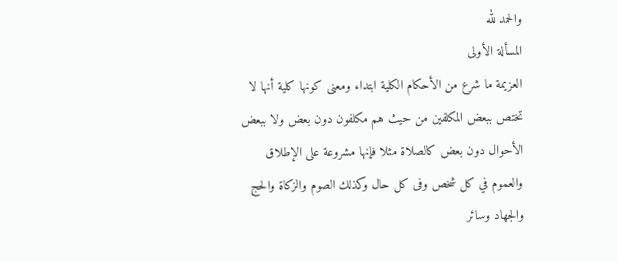والحمد لله
المسألة الأولى
العزيمة ما شرع من الأحكام الكلية ابتداء ومعنى كونها كلية أنها لا تختص ببعض المكلفين من حيث هم مكلفون دون بعض ولا ببعض الأحوال دون بعض كالصلاة مثلا فإنها مشروعة على الإطلاق والعموم في كل شخص وفى كل حال وكذلك الصوم والزكاة والحج والجهاد وسائر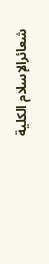شعائرالإسلام الكلية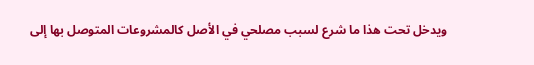ويدخل تحت هذا ما شرع لسبب مصلحي في الأصل كالمشروعات المتوصل بها إلى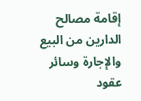إقامة مصالح الدارين من البيع والإجارة وسائر عقود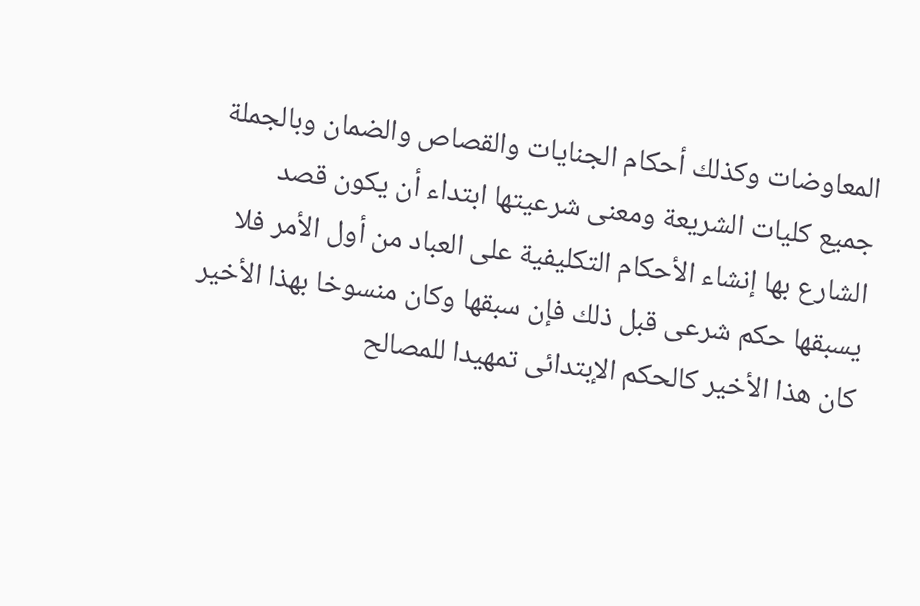المعاوضات وكذلك أحكام الجنايات والقصاص والضمان وبالجملة جميع كليات الشريعة ومعنى شرعيتها ابتداء أن يكون قصد الشارع بها إنشاء الأحكام التكليفية على العباد من أول الأمر فلا يسبقها حكم شرعى قبل ذلك فإن سبقها وكان منسوخا بهذا الأخير كان هذا الأخير كالحكم الإبتدائى تمهيدا للمصالح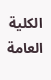الكلية العامة